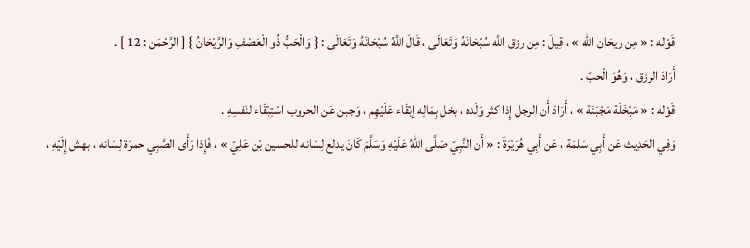قَوْله : « مِن ريحَان الله » ، قِيلَ : مِن رزق اللَّه سُبْحَانَهُ وَتَعَالَى ، قَالَ اللَّهُ سُبْحَانَهُ وَتَعَالَى : { وَالْحَبُّ ذُو الْعَصْفِ وَالرَّيْحَانُ } [ الرَّحْمَن : 12 ] .
أَرَادَ الرزق ، وَهُوَ الْحبّ .
قَوْله : « مَبْخَلَة مَجْبَنَة » ، أَرَادَ أَن الرجل إِذا كثر وَلَده ، بخل بِمَالِه إبْقَاء عَلَيْهِم ، وَجبن عَن الحروب اسْتِبْقَاء لنَفسِهِ .
وَفِي الحَدِيث عَن أَبِي سَلمَة ، عَن أَبِي هُرَيْرَةَ : « أَن النَّبِيّ صَلَّى اللهُ عَلَيْهِ وَسَلَّمَ كَانَ يدلع لِسَانه للحسين بْن عَلِيّ » ، فَإِذا رَأَى الصَّبِي حمرَة لِسَانه ، بهش إِلَيْهِ ،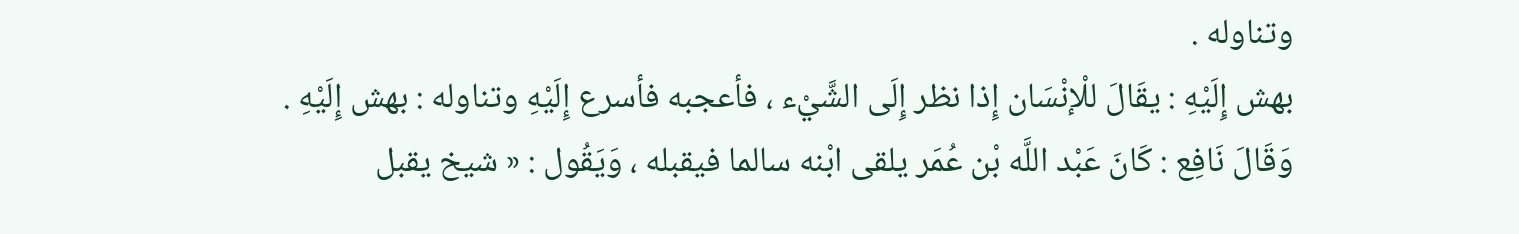وتناوله .
بهش إِلَيْهِ : يقَالَ للْإنْسَان إِذا نظر إِلَى الشَّيْء ، فأعجبه فأسرع إِلَيْهِ وتناوله : بهش إِلَيْهِ .
وَقَالَ نَافِع : كَانَ عَبْد اللَّه بْن عُمَر يلقى ابْنه سالما فيقبله ، وَيَقُول : « شيخ يقبل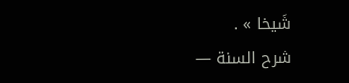شَيخا » .
شرح السنة —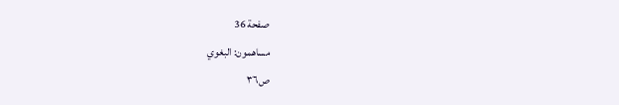صفحة 36
مساهمون: البغوي
ص٣٦